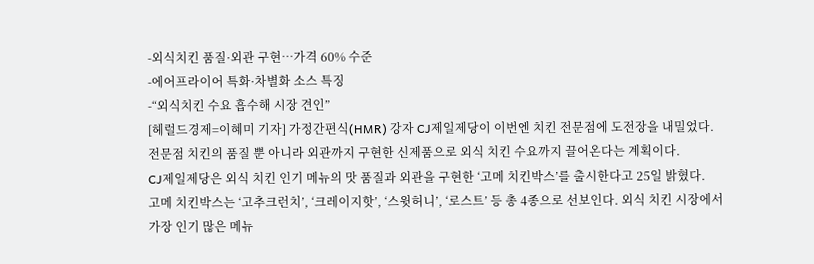-외식치킨 품질·외관 구현…가격 60% 수준
-에어프라이어 특화·차별화 소스 특징
-“외식치킨 수요 흡수해 시장 견인”
[헤럴드경제=이혜미 기자] 가정간편식(HMR) 강자 CJ제일제당이 이번엔 치킨 전문점에 도전장을 내밀었다. 전문점 치킨의 품질 뿐 아니라 외관까지 구현한 신제품으로 외식 치킨 수요까지 끌어온다는 계획이다.
CJ제일제당은 외식 치킨 인기 메뉴의 맛 품질과 외관을 구현한 ‘고메 치킨박스’를 출시한다고 25일 밝혔다.
고메 치킨박스는 ‘고추크런치’, ‘크레이지핫’, ‘스윗허니’, ‘로스트’ 등 총 4종으로 선보인다. 외식 치킨 시장에서 가장 인기 많은 메뉴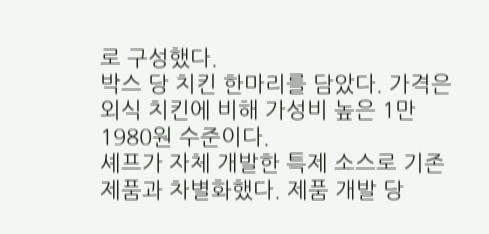로 구성했다.
박스 당 치킨 한마리를 담았다. 가격은 외식 치킨에 비해 가성비 높은 1만1980원 수준이다.
셰프가 자체 개발한 특제 소스로 기존 제품과 차별화했다. 제품 개발 당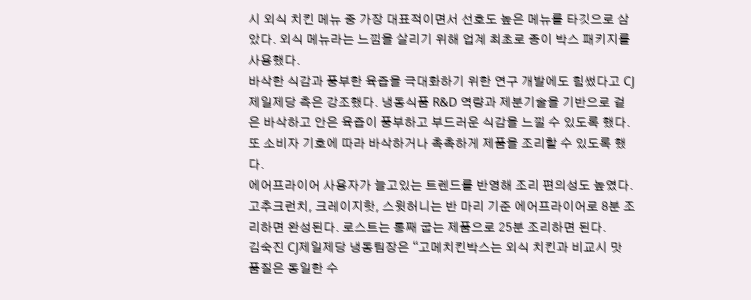시 외식 치킨 메뉴 중 가장 대표적이면서 선호도 높은 메뉴를 타깃으로 삼았다. 외식 메뉴라는 느낌을 살리기 위해 업계 최초로 종이 박스 패키지를 사용했다.
바삭한 식감과 풍부한 육즙을 극대화하기 위한 연구 개발에도 힘썼다고 CJ제일제당 측은 강조했다. 냉동식품 R&D 역량과 제분기술을 기반으로 겉은 바삭하고 안은 육즙이 풍부하고 부드러운 식감을 느낄 수 있도록 했다. 또 소비자 기호에 따라 바삭하거나 촉촉하게 제품을 조리할 수 있도록 했다.
에어프라이어 사용자가 늘고있는 트렌드를 반영해 조리 편의성도 높였다. 고추크런치, 크레이지핫, 스윗허니는 반 마리 기준 에어프라이어로 8분 조리하면 완성된다. 로스트는 통째 굽는 제품으로 25분 조리하면 된다.
김숙진 CJ제일제당 냉동팀장은 “고메치킨박스는 외식 치킨과 비교시 맛 품질은 동일한 수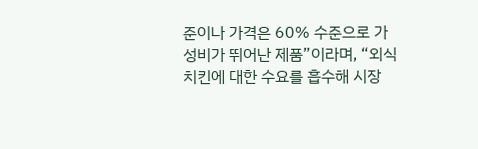준이나 가격은 60% 수준으로 가성비가 뛰어난 제품”이라며, “외식 치킨에 대한 수요를 흡수해 시장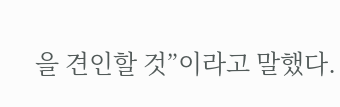을 견인할 것”이라고 말했다.